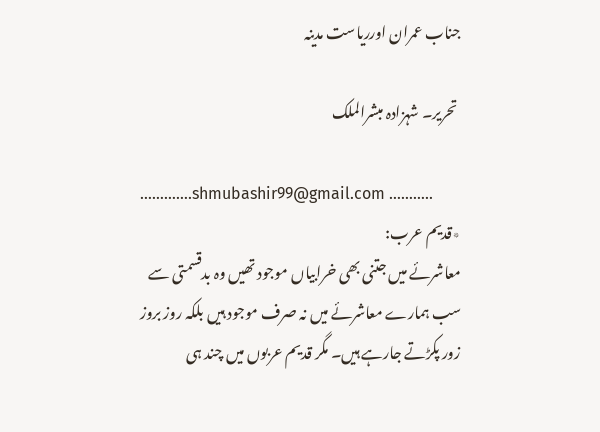جناب عمران اورریاست مدینہ

 تحریر۔ شہزادہ مبشرالملک

………….shmubashir99@gmail.com ………..
٭قدیم عرب:
معاشرئے میں جتنی بھی خرابیاں موجود تھیں وہ بدقسمتی سے سب ہمارے معاشرئے میں نہ صرف موجود ہیں بلکہ روز بروز زور پکڑتے جارہے ہیں۔ مگر قدیم عربوں میں چند ہی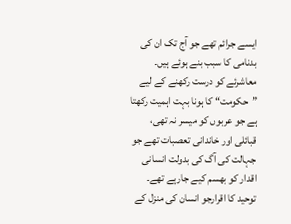ایسے جرائم تھے جو آج تک ان کی بدنامی کا سبب بنے ہوئے ہیں۔ معاشرئے کو درست رکھنے کے لیے ”حکومت“ کا ہونا بہت اہمیت رکھتا ہے جو عربوں کو میسر نہ تھی، قبائلی اور خاندانی تعصبات تھے جو جہالت کی آگ کی بدولت انسانی اقدار کو بھسم کیے جارہے تھے۔ توحید کا اقرارجو انسان کی منزل کے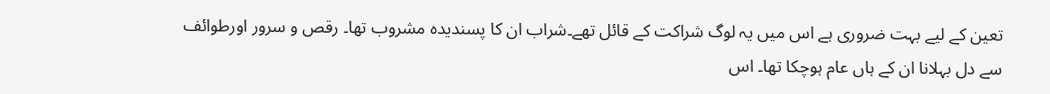تعین کے لیے بہت ضروری ہے اس میں یہ لوگ شراکت کے قائل تھے۔شراب ان کا پسندیدہ مشروب تھا۔ رقص و سرور اورطوائف سے دل بہلانا ان کے ہاں عام ہوچکا تھا۔ اس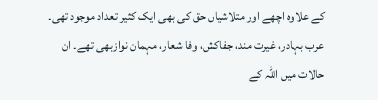کے علاوہ اچھے اور متلاشیاں حق کی بھی ایک کثیر تعداد موجود تھی۔ عرب بہادر، غیرت مند، جفاکش، وفا شعار، مہمان نوازبھی تھے۔ ان حالات میں اللہ کے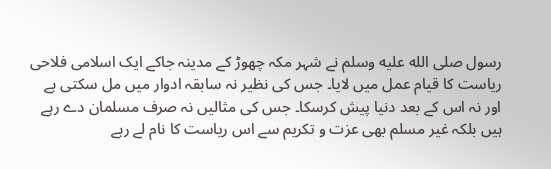رسول صلى الله عليه وسلم نے شہر مکہ چھوڑ کے مدینہ جاکے ایک اسلامی فلاحی ریاست کا قیام عمل میں لایا۔ جس کی نظیر نہ سابقہ ادوار میں مل سکتی ہے اور نہ اس کے بعد دنیا پیش کرسکا۔ جس کی مثالیں نہ صرف مسلمان دے رہے ہیں بلکہ غیر مسلم بھی عزت و تکریم سے اس ریاست کا نام لے رہے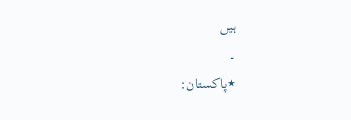ہیں
۔
٭پاکستان: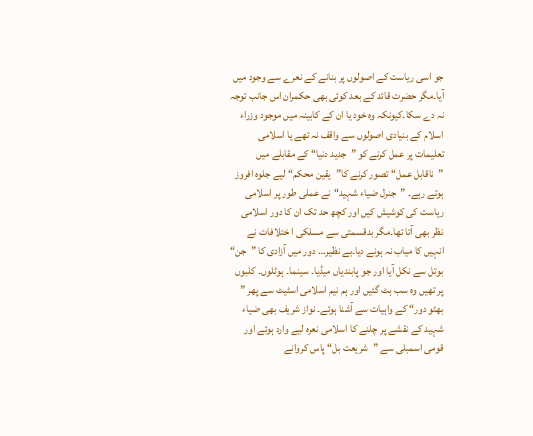جو اسی ریاست کے اصولوں پر بنانے کے نعرے سے وجود میں آیا۔مگر حضرت قائد کے بعد کوئی بھی حکمران اس جانب توجہ نہ دے سکا۔کیونکہ وہ خود یا ان کے کابینہ میں موجود وزراء اسلام کے بنیادی اصولوں سے واقف نہ تھے یا اسلامی تعلیمات پر عمل کرنے کو ”جدید دنیا“ کے مقابلے میں ”ناقابل عمل“ تصور کرنے کا”یقین محکم“ لیے جلوہ افروز ہوتے رہے۔ ”جنرل ضیاء شہید“نے عملی طور پر اسلامی ریاست کی کوشیش کیں اور کچھ حد تک ان کا دور اسلامی نظر بھی آتا تھا۔مگر بدقسمتی سے مسلکی ا ختلافات نے انہیں کا میاب نہ ہونے دیا۔بے نظیر… دور میں آزادی کا ”جن“ بوتل سے نکل آیا اور جو پابندیاں میڈیا۔ سینما۔ ہوٹلوں۔ کلبوں پر تھیں وہ سب ہٹ گئیں اور ہم نیم اسلامی اسٹیٹ سے پھر ” بھٹو دور“ کے واہیات سے آشنا ہوئے۔ نواز شریف بھی ضیاء شہید کے نقشے پر چلنے کا اسلامی نعرہ لیے وارد ہوئے اور قومی اسمبلی سے ”شریعت بل“ پاس کروانے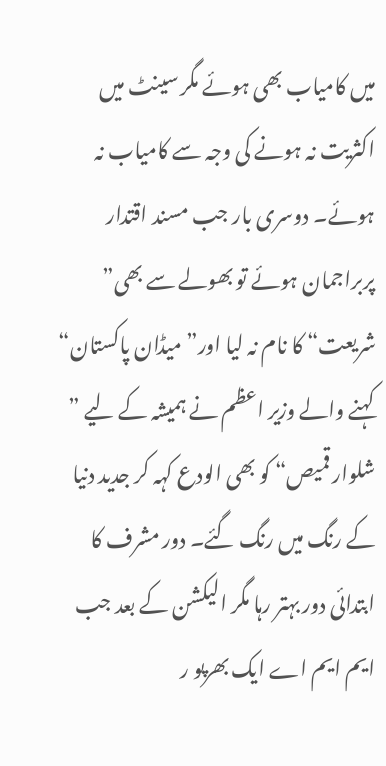میں کامیاب بھی ہوئے مگر سینٹ میں اکثریت نہ ہونے کی وجہ سے کامیاب نہ ہوئے۔ دوسری بار جب مسند اقتدار پربراجمان ہوئے تو بھولے سے بھی” شریعت“ کا نام نہ لیا اور”میڈان پاکستان“ کہنے والے وزیر اعظم نے ہمیشہ کے لیے ” شلوار قمیص“ کو بھی الودع کہہ کر جدید دنیا کے رنگ میں رنگ گئے۔ دور مشرف کا ابتدائی دور بہتر رہا مگر الیکشن کے بعد جب ایم ایم اے ایک بھرپو ر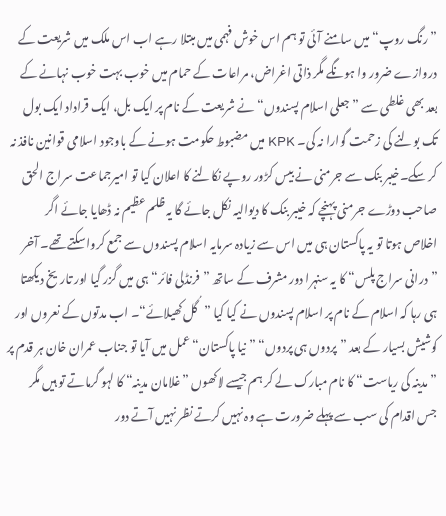” رنگ روپ“ میں سامنے آئی تو ہم اس خوش فہمی میں مبتلا رہے اب اس ملک میں شریعت کے دروازے ضرور وا ہونگے مگر ذاتی اغراض، مراعات کے حمام میں خوب بہت خوب نہانے کے بعد بھی غلطی سے ”جعلی اسلام پسندوں“ نے شریعت کے نام پر ایک بل، ایک قراداد ایک بول تک بولنے کی زحمت گوارا نہ کی۔ KPK میں مضبوط حکومت ہونے کے باوجود اسلامی قوانین نافذ نہ کر سکے۔خیبر بنک سے جرمنی نے بیس کڑور روپے نکالنے کا اعلان کیا تو امیرجماعت سراج الحق صاحب دوڑے جرمنی پہنچے کہ خیبر بنک کا دیوالیہ نکل جائے گا یہ ظلم عظیم نہ ڈھایا جائے اگر اخلاص ہوتا تو یہ پاکستان ہی میں اس سے زیادہ سرمایہ اسلام پسندوں سے جمع کرواسکتے تھے۔ آخر ”درانی سراج پلس“ کا یہ سنہرا دور مشرف کے ساتھ ”فرنڈلی فائر“ ہی میں گزر گیا اور تاریخ دیکھتا ہی رہا کہ اسلام کے نام پر اسلام پسندوں نے کیا کیا ”گُل کھیلائے“۔ اب مدتوں کے نعروں اور کوشیش بسیار کے بعد ”پردوں ہی پردوں“ ”نیا پاکستان“ عمل میں آیا تو جناب عمران خان ہر قدم پر ”مدینہ کی ریاست“ کا نام مبارک لے کر ہم جیسے لاکھوں ”غلامان مدینہ“ کا لہو گرماتے تو ہیں مگر جس اقدام کی سب سے پہلے ضرورت ہے وہ نہیں کرتے نظر نہیں آتے دور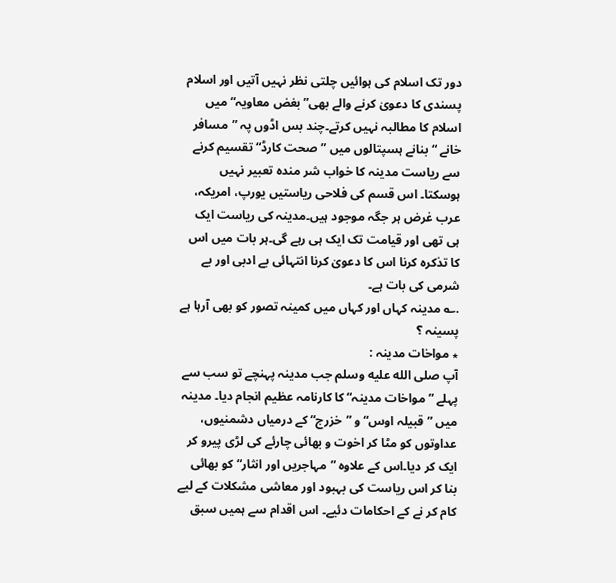دور تک اسلام کی ہوائیں چلتی نظر نہیں آتیں اور اسلام پسندی کا دعویٰ کرنے والے بھی” بغض معاویہ“ میں اسلام کا مطالبہ نہیں کرتے۔چند بس اڈوں پہ ”مسافر خانے “ بنانے ہسپتالوں میں ”صحت کارڈ“ تقسیم کرنے سے ریاست مدینہ کا خواب شر مندہ تعبیر نہیں ہوسکتا۔ اس قسم کی فلاحی ریاستیں یورپ، امریکہ، عرب غرض ہر جگہ موجود ہیں۔مدینہ کی ریاست ایک ہی تھی اور قیامت تک ایک ہی رہے گی۔ہر بات میں اس کا تذکرہ کرنا اس کا دعویٰ کرنا انتہائی بے ادبی اور بے شرمی کی بات ہے۔
.؎ مدینہ کہاں اور کہاں میں کمینہ تصور کو بھی آرہا ہے پسینہ ؟
٭ مواخات مدینہ :
آپ صلى الله عليه وسلم جب مدینہ پہنچے تو سب سے پہلے ”مواخات مدینہ“ کا کارنامہ عظیم انجام دیا۔ مدینہ میں ”قبیلہ اوس“ و ”خزرج“ کے درمیاں دشمنیوں، عداوتوں کو مٹا کر اخوت و بھائی چارئے کی لڑی پیرو کر ایک کر دیا۔اس کے علاوہ ”مہاجریں اور انثار“ کو بھائی بنا کر اس ریاست کی بہبود اور معاشی مشکلات کے لیے کام کر نے کے احکامات دئیے۔ اس اقدام سے ہمیں سبق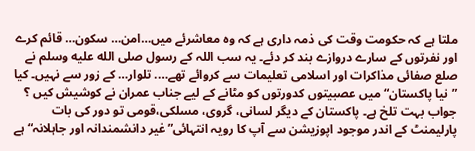ملتا ہے کہ حکومت وقت کی ذمہ داری ہے کہ وہ معاشرئے میں…امن… سکون… قائم کرے اور نفرتوں کے سارے دروازے بند کر دئے۔ یہ سب اللہ کے رسول صلى الله عليه وسلم نے صلع صفائی مذاکرات اور اسلامی تعلیمات سے کروائے تھے…. تلوار… کے زور سے نہیں۔ کیا ”نیا پاکستان“ میں عصبیتوں کدورتوں کو مٹانے کے لیے جناب عمران نے کوشیش کیں ؟ جواب بہت تلخ ہے۔ پاکستان کے دیگر لسانی، گروی، مسلکی،قومی تو دور کی بات پارلیمنٹ کے اندر موجود اپوزیشن سے آپ کا رویہ انتہائی”غیر دانشمندانہ اور جاہلانہ“ ہے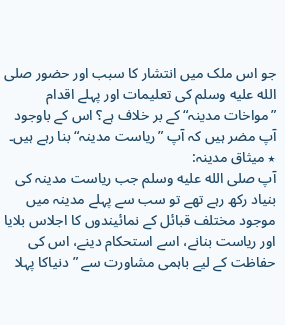جو اس ملک میں انتشار کا سبب اور حضور صلى الله عليه وسلم کی تعلیمات اور پہلے اقدام ”مواخات مدینہ“ کے بر خلاف ہے؟ اس کے باوجود آپ مضر ہیں کہ آپ ”ریاست مدینہ“ بنا رہے ہیں۔
٭ میثاق مدینہ:
آپ صلى الله عليه وسلم جب ریاست مدینہ کی بنیاد رکھ رہے تھے تو سب سے پہلے مدینہ میں موجود مختلف قبائل کے نمائیندوں کا اجلاس بلایا اور ریاست بنانے، اسے استحکام دینے، اس کی حفاظت کے لیے باہمی مشاورت سے ”دنیاکا پہلا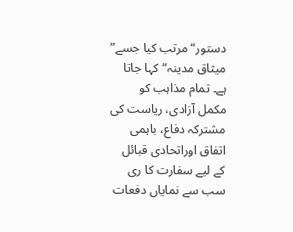دستور“ مرتب کیا جسے” میثاق مدینہ“کہا جاتا ہے۔ تمام مذاہب کو مکمل آزادی، ریاست کی مشترکہ دفاع، باہمی اتفاق اوراتحادی قبائل کے لیے سفارت کا ری سب سے نمایاں دفعات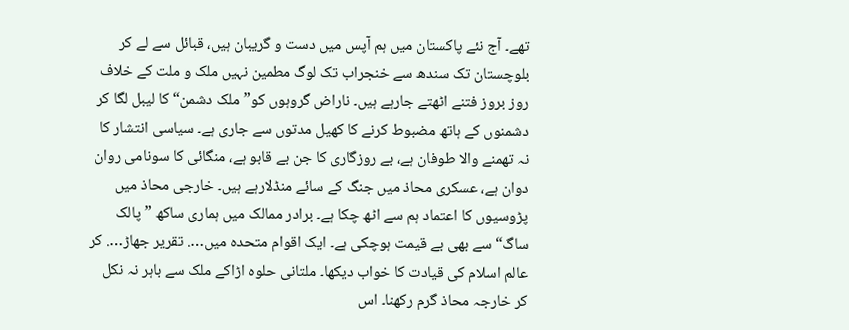تھے۔ آج نئے پاکستان میں ہم آپس میں دست و گریبان ہیں، قبائل سے لے کر بلوچستان تک سندھ سے خنجراب تک لوگ مطمین نہیں ملک و ملت کے خلاف روز بروز فتنے اٹھتے جارہے ہیں۔ ناراض گروہوں کو”ملک دشمن“ کا لیبل لگا کر دشمنوں کے ہاتھ مضبوط کرنے کا کھیل مدتوں سے جاری ہے۔ سیاسی انتشار کا نہ تھمنے والا طوفان ہے، بے روزگاری کا جن بے قابو ہے، منگائی کا سونامی روان دوان ہے، عسکری محاذ میں جنگ کے سائے منڈلارہے ہیں۔ خارجی محاذ میں پڑوسیوں کا اعتماد ہم سے اٹھ چکا ہے۔ برادر ممالک میں ہماری ساکھ ”پالک ساگ“ سے بھی بے قیمت ہوچکی ہے۔ ایک اقوام متحدہ میں…. تقریر جھاڑ…. کر عالم اسلام کی قیادت کا خواب دیکھا۔ ملتانی حلوہ اڑاکے ملک سے باہر نہ نکل کر خارجہ محاذ گرم رکھنا۔ اس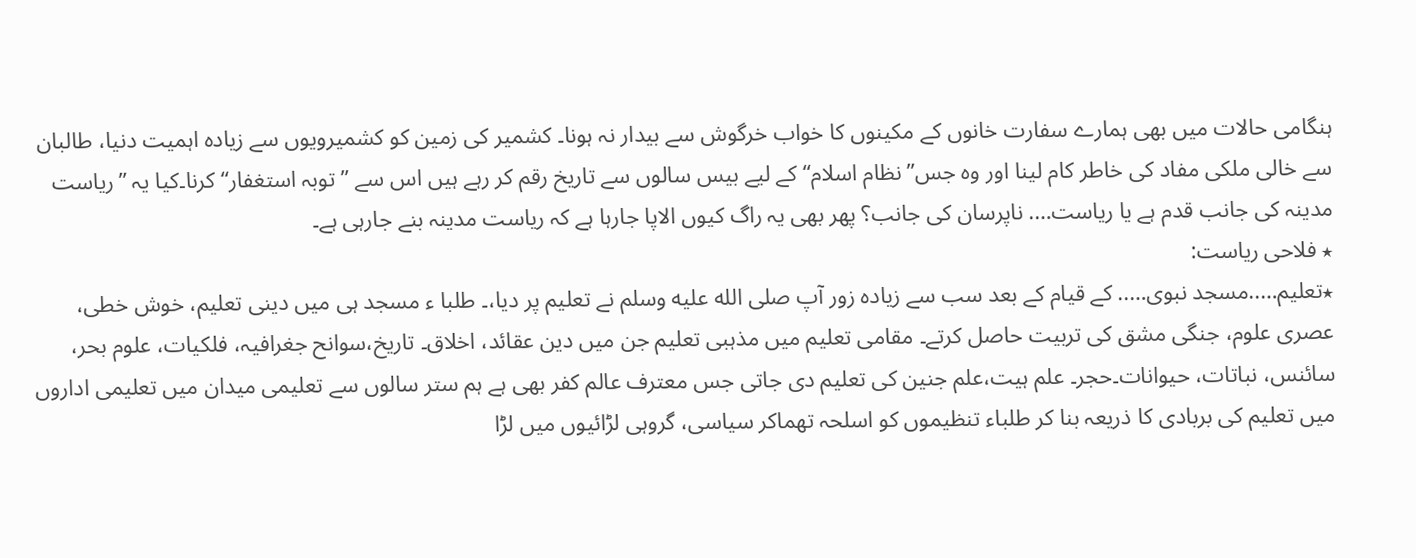ہنگامی حالات میں بھی ہمارے سفارت خانوں کے مکینوں کا خواب خرگوش سے بیدار نہ ہونا۔ کشمیر کی زمین کو کشمیرویوں سے زیادہ اہمیت دنیا، طالبان سے خالی ملکی مفاد کی خاطر کام لینا اور وہ جس”نظام اسلام“ کے لیے بیس سالوں سے تاریخ رقم کر رہے ہیں اس سے ”توبہ استغفار“ کرنا۔کیا یہ ”ریاست مدینہ کی جانب قدم ہے یا ریاست…. ناپرسان کی جانب؟ پھر بھی یہ راگ کیوں الاپا جارہا ہے کہ ریاست مدینہ بنے جارہی ہے۔
٭ فلاحی ریاست:
٭تعلیم…..مسجد نبوی….. کے قیام کے بعد سب سے زیادہ زور آپ صلى الله عليه وسلم نے تعلیم پر دیا،۔ طلبا ء مسجد ہی میں دینی تعلیم، خوش خطی، عصری علوم، جنگی مشق کی تربیت حاصل کرتے۔ مقامی تعلیم میں مذہبی تعلیم جن میں دین عقائد، اخلاق۔ تاریخ،سوانح جغرافیہ، فلکیات، علوم بحر، سائنس، نباتات، حیوانات۔حجر۔ علم ہیت،علم جنین کی تعلیم دی جاتی جس معترف عالم کفر بھی ہے ہم ستر سالوں سے تعلیمی میدان میں تعلیمی اداروں میں تعلیم کی بربادی کا ذریعہ بنا کر طلباء تنظیموں کو اسلحہ تھماکر سیاسی، گروہی لڑائیوں میں لڑا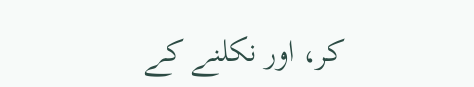کر، اور نکلنے کے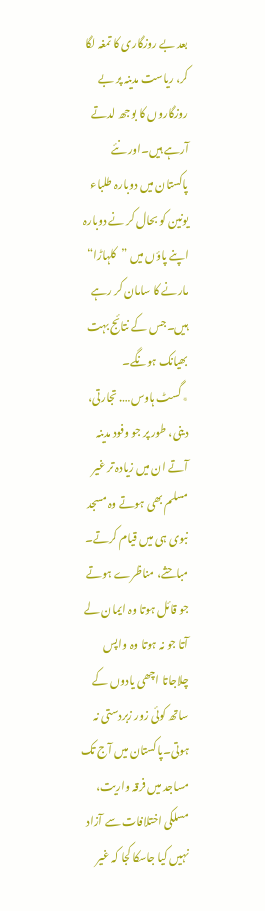بعد بے روزگاری کا تمغہ لگا کر، ریاست مدینہ پر بے روزگاروں کا بوجھ لدتے آرہے ہیں۔اور نئے پاکستان میں دوبارہ طلباء یونین کو بحال کر نے دوبارہ اپنے پاؤں میں ”کلہاڑا“ مارنے کا سامان کر رہے ہیں۔جس کے نتائج بہت بھیانک ہونگے۔
٭ گسٹ ہاوس…. تجارتی، دینی، طور پر جو وفود مدینہ آتے ان میں زیادہ تر غیر مسلم بھی ہوتے وہ مسجد نبوی ہی میں قیام کرتے۔ مباحثے، مناظرے ہوتے جو قائل ہوتا وہ ایمان لے آتا جو نہ ہوتا وہ واپس چلاجاتا اچھی یادوں کے ساتھ کوئی زور زبردستی نہ ہوتی۔پاکستان میں آج تک مساجد میں فرقہ واریت، مسلکی اختلافات سے آزاد نہیں کیا جاسکا کجا کہ غیر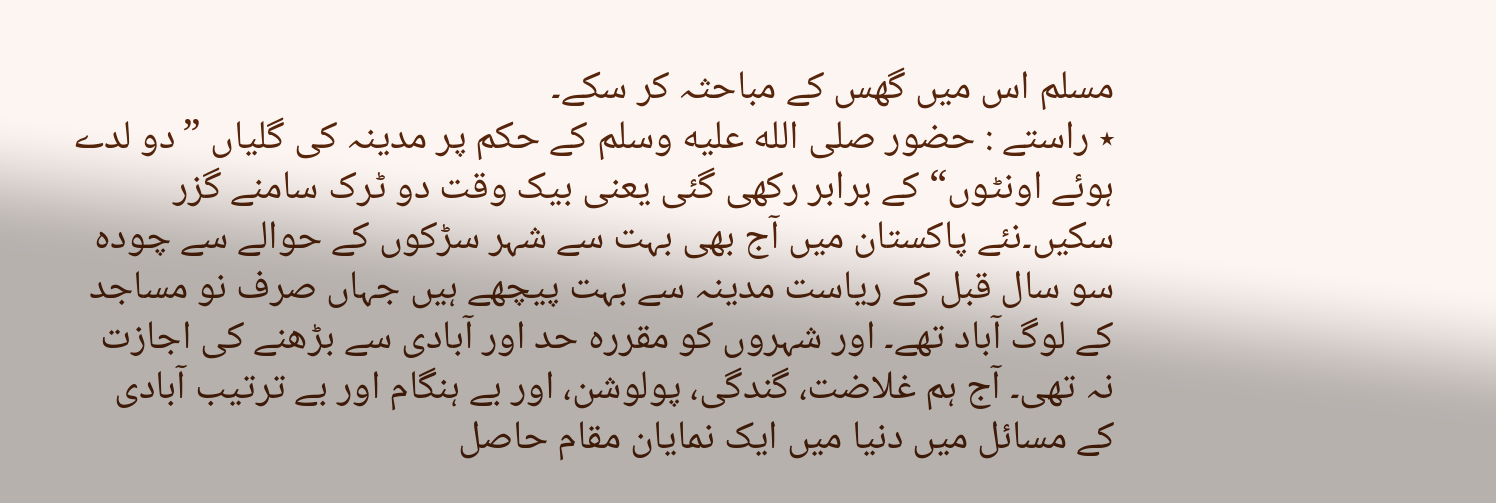مسلم اس میں گھس کے مباحثہ کر سکے۔
٭ راستے : حضور صلى الله عليه وسلم کے حکم پر مدینہ کی گلیاں ”دو لدے ہوئے اونٹوں“ کے برابر رکھی گئی یعنی بیک وقت دو ٹرک سامنے گزر سکیں۔نئے پاکستان میں آج بھی بہت سے شہر سڑکوں کے حوالے سے چودہ سو سال قبل کے ریاست مدینہ سے بہت پیچھے ہیں جہاں صرف نو مساجد کے لوگ آباد تھے۔ اور شہروں کو مقررہ حد اور آبادی سے بڑھنے کی اجازت نہ تھی۔ آج ہم غلاضت، گندگی، پولوشن، اور بے ہنگام اور بے ترتیب آبادی کے مسائل میں دنیا میں ایک نمایان مقام حاصل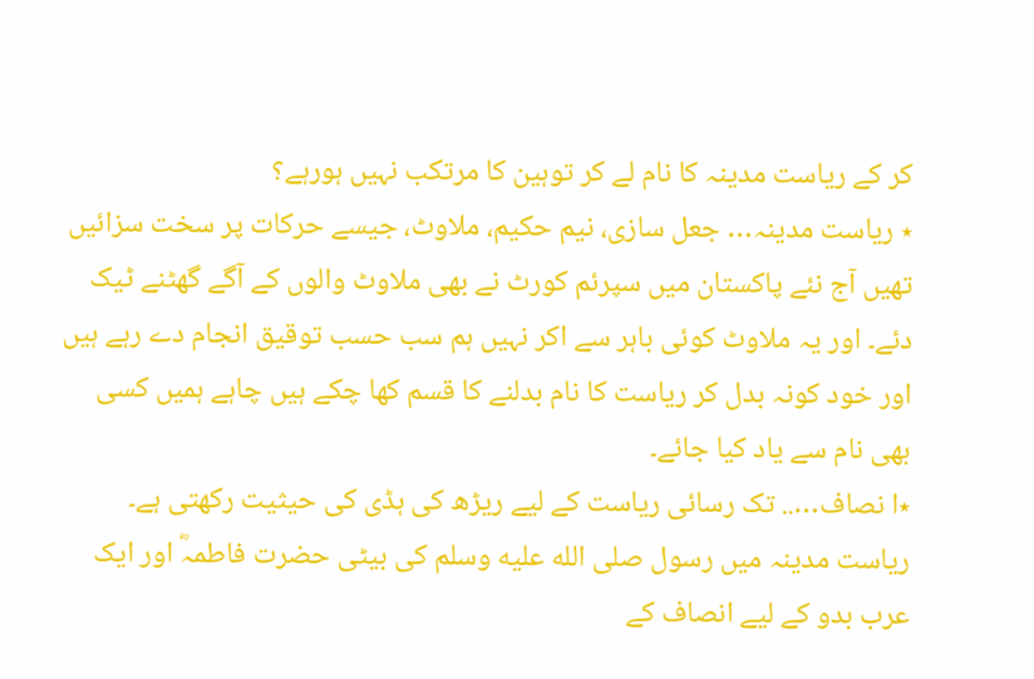کر کے ریاست مدینہ کا نام لے کر توہین کا مرتکب نہیں ہورہے؟
٭ ریاست مدینہ… جعل سازی، نیم حکیم، ملاوٹ، جیسے حرکات پر سخت سزائیں تھیں آج نئے پاکستان میں سپرئم کورٹ نے بھی ملاوٹ والوں کے آگے گھٹنے ٹیک دئے۔ اور یہ ملاوٹ کوئی باہر سے اکر نہیں ہم سب حسب توقیق انجام دے رہے ہیں اور خود کونہ بدل کر ریاست کا نام بدلنے کا قسم کھا چکے ہیں چاہے ہمیں کسی بھی نام سے یاد کیا جائے۔
٭ا نصاف….. تک رسائی ریاست کے لیے ریڑھ کی ہڈی کی حیثیت رکھتی ہے۔ ریاست مدینہ میں رسول صلى الله عليه وسلم کی بیٹی حضرت فاطمہؓ اور ایک عرب بدو کے لیے انصاف کے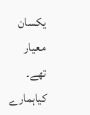یکسان معیار تھے۔ کیاہمارے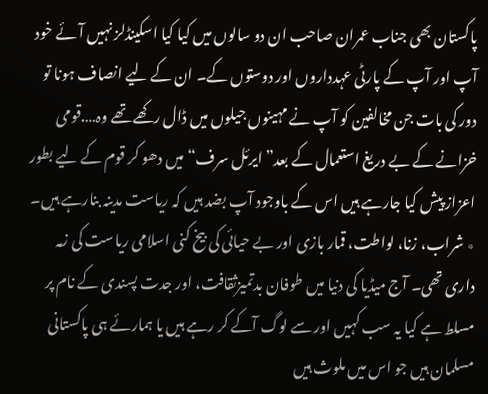پاکستان بھی جناب عمران صاحب ان دو سالوں میں کیا کیا اسکینڈلز نہیں آئے خود آپ اور آپ کے پارٹی عہدداروں اور دوستوں کے۔ ان کے لیے انصاف ہونا تو دور کی بات جن مخالفین کو آپ نے مہینوں جیلوں میں ڈال رکھے تھے وہ….قومی خزانے کے بے دریغ استعمال کے بعد” ایرئل سرف“میں دھو کر قوم کے لیے بطور اعزاز پیش کیا جارہے ہیں اس کے باوجود آپ بضد ہیں کہ ریاست مدینہ بنارہے ہیں۔
٭ شراب، زنا، لواطت، قمار بازی اور بے حیائی کی بیخ کنی اسلامی ریاست کی زمہ داری تھی۔ آج میڈیا کی دنیا میں طوفان بدتمیزثقافت، اور جدت پسندی کے نام پر مسلط ہے کیا یہ سب کہیں اور سے لوگ آکے کر رہے ہیں یا ہمارئے ہی پاکستانی مسلمان ہیں جو اس میں ملوث ہیں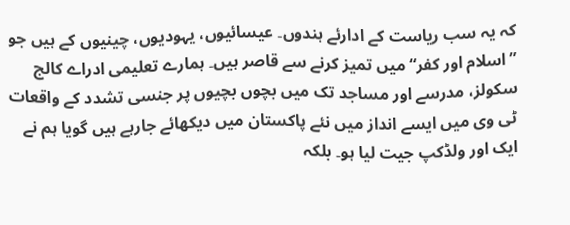کہ یہ سب ریاست کے ادارئے ہندوں۔ عیسائیوں، یہودیوں، چینیوں کے ہیں جو ”اسلام اور کفر“ میں تمیز کرنے سے قاصر ہیں۔ ہمارے تعلیمی ادراے کالج سکولز، مدرسے اور مساجد تک میں بچوں بچیوں پر جنسی تشدد کے واقعات ٹی وی میں ایسے انداز میں نئے پاکستان میں دیکھائے جارہے ہیں گویا ہم نے ایک اور ولڈکپ جیت لیا ہو۔ بلکہ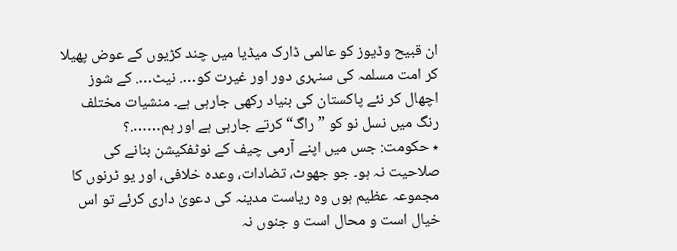ان قبیح وڈیوز کو عالمی ڈارک میڈیا میں چند کڑیوں کے عوض پھیلا کر امت مسلمہ کی سنہری دور اور غیرت کو…. نیٹ…. کے شوز اچھال کر نئے پاکستان کی بنیاد رکھی جارہی ہے۔ منشیات مختلف رنگ میں نسل نو کو ”راگ“ کرتے جارہی ہے اور ہم…….؟
٭ حکومت: جس میں اپنے آرمی چیف کے نوٹفکیشن بنانے کی صلاحیت نہ ہو۔ جو جھوٹ، تضادات، وعدہ خلافی، اور یو ٹرنوں کا مجموعہ عظیم ہوں وہ ریاست مدینہ کی دعویٰ داری کرئے تو اس خیال است و محال است و جنوں نہ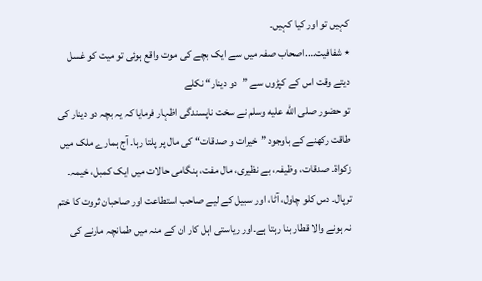کہیں تو اور کیا کہیں۔
٭ شفافیت….اصحاب صفہ میں سے ایک بچے کی موت واقع ہوئی تو میت کو غسل دیتے وقت اس کے کپڑوں سے ”دو دینار“ نکلے
تو حضور صلى الله عليه وسلم نے سخت ناپسندگی اظہار فرمایا کہ یہ بچہ دو دینار کی طاقت رکھنے کے باوجود ”خیرات و صدقات“ کی مال پر پلتا رہا۔ آج ہمارے ملک میں زکواۃ۔ صدقات، وظیفہ، بے نظیری، مال مفت، ہنگامی حالات میں ایک کمبل، خیمہ۔ ترپال۔ دس کلو چاول، آٹا، اور سبیل کے لیے صاحب استطاعت اور صاحبان ثروت کا ختم نہ ہونے والا قطار بنا رہتا ہے۔اور ریاستی اہل کار ان کے منہ میں طمانچہ مارنے کی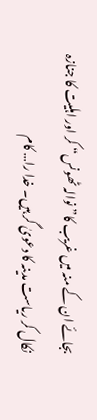بجائے ان کے منہ میں غریب کا” نوالہ ٹھونس“ کر اور اہلیت کا جنازہ نکال کر ریاست مدینہ کا دعویٰ گر ہیں۔ خدا را… کام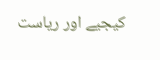کیجیے اور ریاست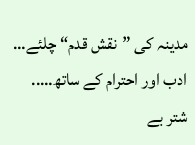مدینہ کی ”نقش قدم“ چلئے… ادب اور احترام کے ساتھ….. شتر بے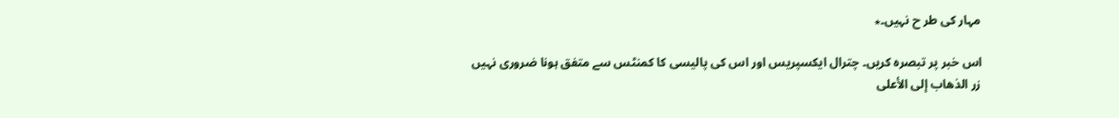مہار کی طر ح نہیں۔٭

اس خبر پر تبصرہ کریں۔ چترال ایکسپریس اور اس کی پالیسی کا کمنٹس سے متفق ہونا ضروری نہیں
زر الذهاب إلى الأعلى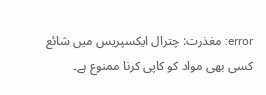error: مغذرت: چترال ایکسپریس میں شائع کسی بھی مواد کو کاپی کرنا ممنوع ہے۔